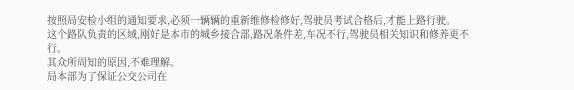按照局安检小组的通知要求,必须一辆辆的重新维修检修好,驾驶员考试合格后,才能上路行驶。
这个路队负责的区域,刚好是本市的城乡接合部,路况条件差,车况不行,驾驶员相关知识和修养更不行。
其众所周知的原因,不难理解。
局本部为了保证公交公司在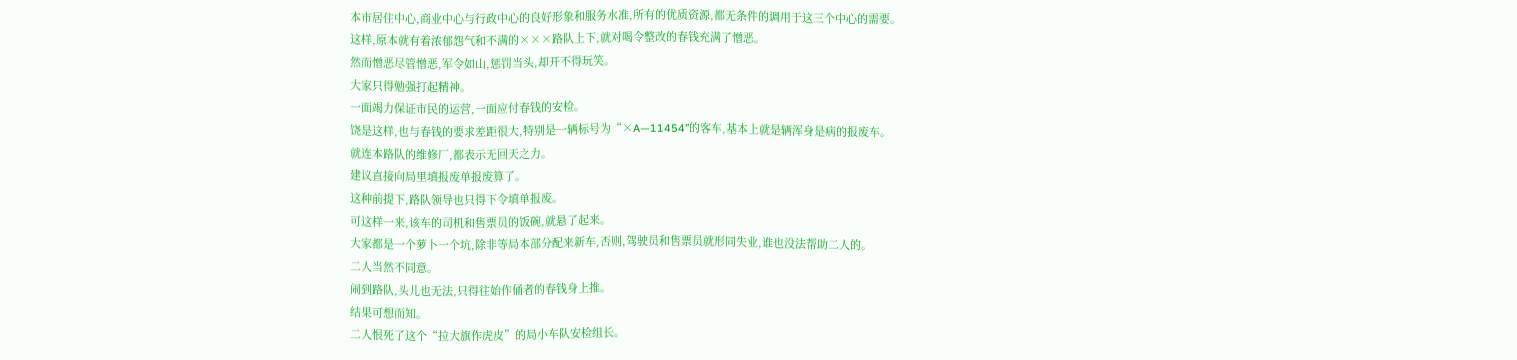本市居住中心,商业中心与行政中心的良好形象和服务水准,所有的优质资源,都无条件的调用于这三个中心的需要。
这样,原本就有着浓郁怨气和不满的×××路队上下,就对喝令整改的春钱充满了憎恶。
然而憎恶尽管憎恶,军令如山,惩罚当头,却开不得玩笑。
大家只得勉强打起精神。
一面竭力保证市民的运营,一面应付春钱的安检。
饶是这样,也与春钱的要求差距很大,特别是一辆标号为“×A—11454”的客车,基本上就是辆浑身是病的报废车。
就连本路队的维修厂,都表示无回天之力。
建议直接向局里填报废单报废算了。
这种前提下,路队领导也只得下令填单报废。
可这样一来,该车的司机和售票员的饭碗,就悬了起来。
大家都是一个萝卜一个坑,除非等局本部分配来新车,否则,驾驶员和售票员就形同失业,谁也没法帮助二人的。
二人当然不同意。
闹到路队,头儿也无法,只得往始作俑者的春钱身上推。
结果可想而知。
二人恨死了这个“拉大旗作虎皮”的局小车队安检组长。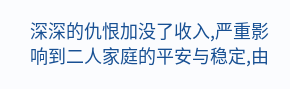深深的仇恨加没了收入,严重影响到二人家庭的平安与稳定,由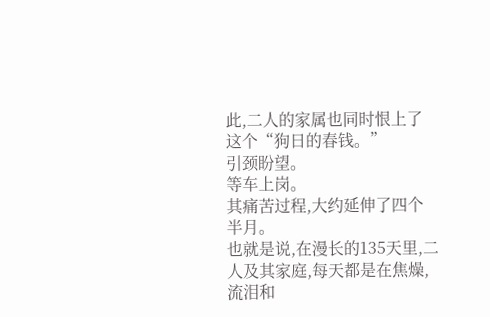此,二人的家属也同时恨上了这个“狗日的春钱。”
引颈盼望。
等车上岗。
其痛苦过程,大约延伸了四个半月。
也就是说,在漫长的135天里,二人及其家庭,每天都是在焦燥,流泪和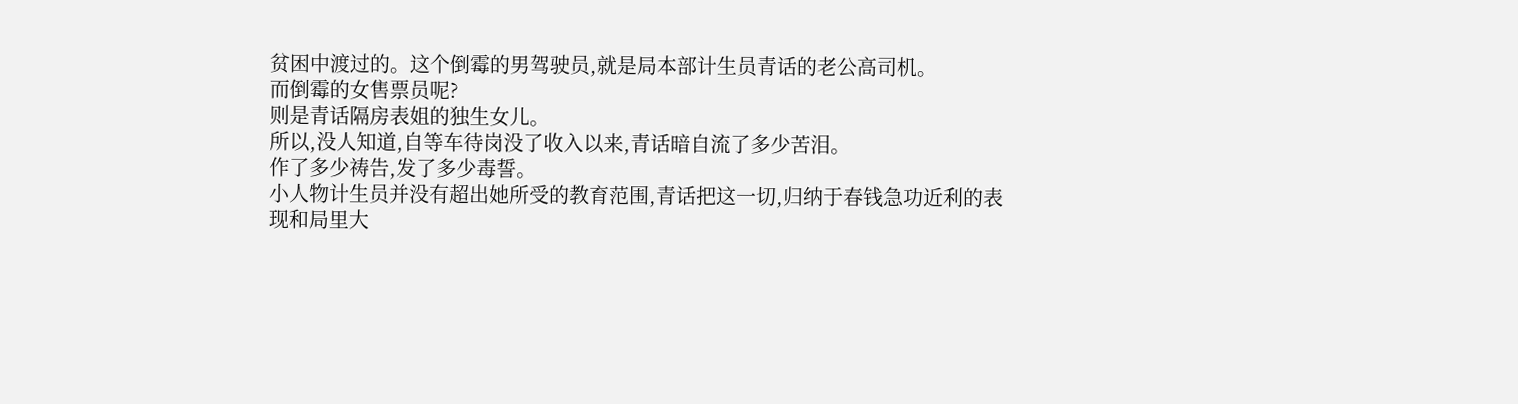贫困中渡过的。这个倒霉的男驾驶员,就是局本部计生员青话的老公高司机。
而倒霉的女售票员呢?
则是青话隔房表姐的独生女儿。
所以,没人知道,自等车待岗没了收入以来,青话暗自流了多少苦泪。
作了多少祷告,发了多少毒誓。
小人物计生员并没有超出她所受的教育范围,青话把这一切,归纳于春钱急功近利的表现和局里大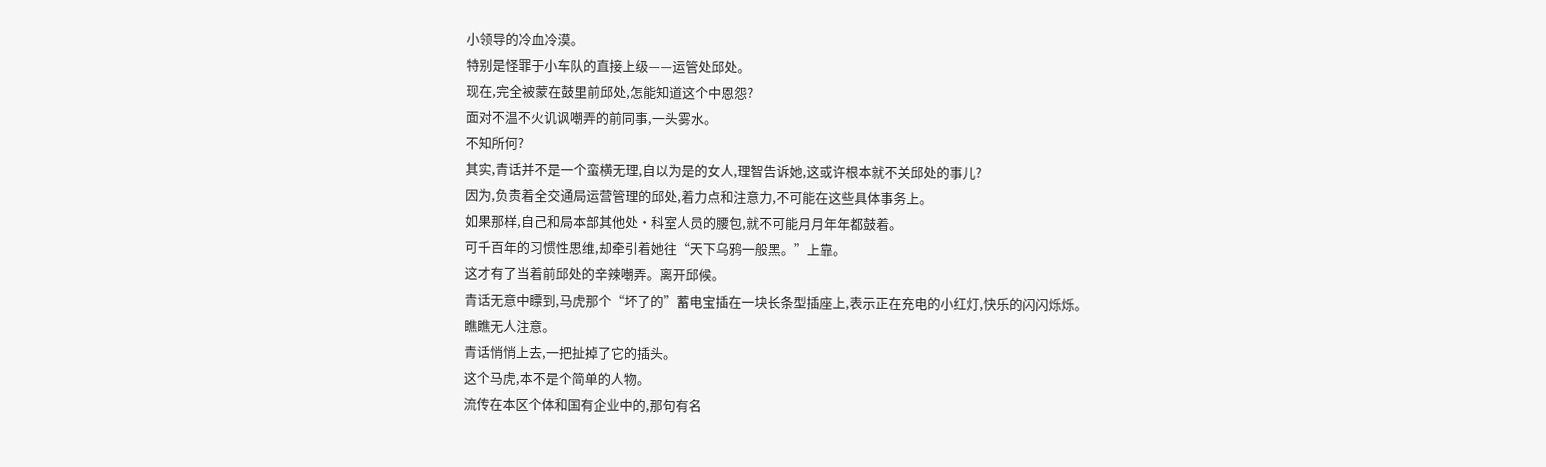小领导的冷血冷漠。
特别是怪罪于小车队的直接上级——运管处邱处。
现在,完全被蒙在鼓里前邱处,怎能知道这个中恩怨?
面对不温不火讥讽嘲弄的前同事,一头雾水。
不知所何?
其实,青话并不是一个蛮横无理,自以为是的女人,理智告诉她,这或许根本就不关邱处的事儿?
因为,负责着全交通局运营管理的邱处,着力点和注意力,不可能在这些具体事务上。
如果那样,自己和局本部其他处•科室人员的腰包,就不可能月月年年都鼓着。
可千百年的习惯性思维,却牵引着她往“天下乌鸦一般黑。”上靠。
这才有了当着前邱处的辛辣嘲弄。离开邱候。
青话无意中瞟到,马虎那个“坏了的”蓄电宝插在一块长条型插座上,表示正在充电的小红灯,快乐的闪闪烁烁。
瞧瞧无人注意。
青话悄悄上去,一把扯掉了它的插头。
这个马虎,本不是个简单的人物。
流传在本区个体和国有企业中的,那句有名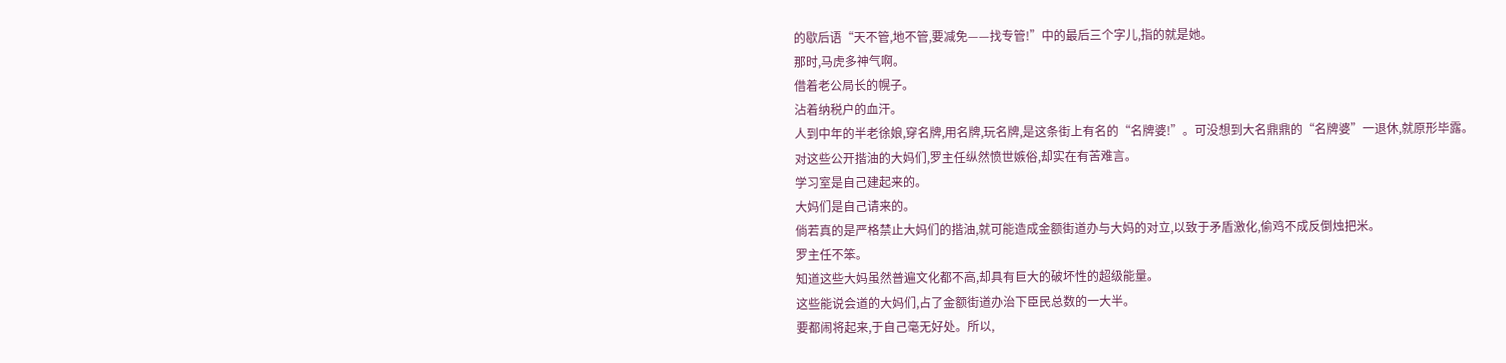的歇后语“天不管,地不管,要减免——找专管!”中的最后三个字儿,指的就是她。
那时,马虎多神气啊。
借着老公局长的幌子。
沾着纳税户的血汗。
人到中年的半老徐娘,穿名牌,用名牌,玩名牌,是这条街上有名的“名牌婆!”。可没想到大名鼎鼎的“名牌婆”一退休,就原形毕露。
对这些公开揩油的大妈们,罗主任纵然愤世嫉俗,却实在有苦难言。
学习室是自己建起来的。
大妈们是自己请来的。
倘若真的是严格禁止大妈们的揩油,就可能造成金额街道办与大妈的对立,以致于矛盾激化,偷鸡不成反倒烛把米。
罗主任不笨。
知道这些大妈虽然普遍文化都不高,却具有巨大的破坏性的超级能量。
这些能说会道的大妈们,占了金额街道办治下臣民总数的一大半。
要都闹将起来,于自己毫无好处。所以,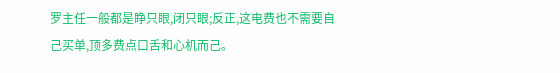罗主任一般都是睁只眼,闭只眼;反正,这电费也不需要自己买单,顶多费点口舌和心机而己。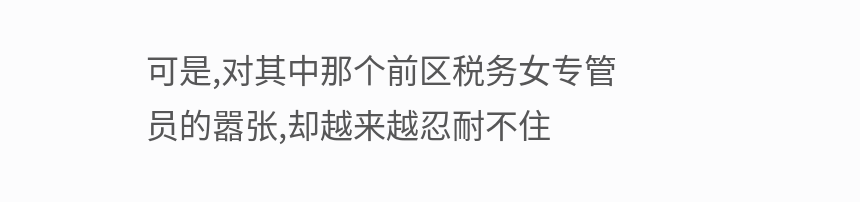可是,对其中那个前区税务女专管员的嚣张,却越来越忍耐不住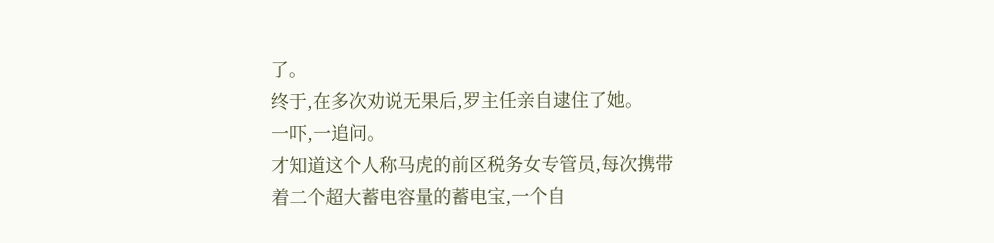了。
终于,在多次劝说无果后,罗主任亲自逮住了她。
一吓,一追问。
才知道这个人称马虎的前区税务女专管员,每次携带着二个超大蓄电容量的蓄电宝,一个自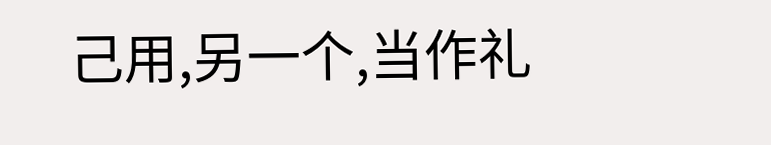己用,另一个,当作礼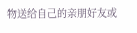物送给自己的亲朋好友或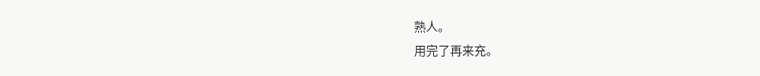熟人。
用完了再来充。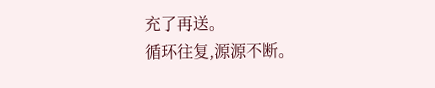充了再送。
循环往复,源源不断。